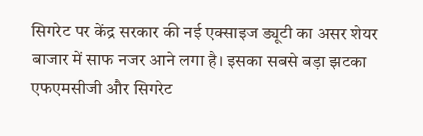सिगरेट पर केंद्र सरकार की नई एक्साइज ड्यूटी का असर शेयर बाजार में साफ नजर आने लगा है। इसका सबसे बड़ा झटका एफएमसीजी और सिगरेट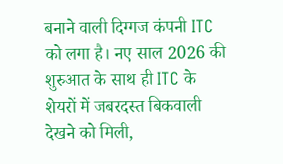बनाने वाली दिग्गज कंपनी ITC को लगा है। नए साल 2026 की शुरुआत के साथ ही ITC के शेयरों में जबरदस्त बिकवाली देखने को मिली,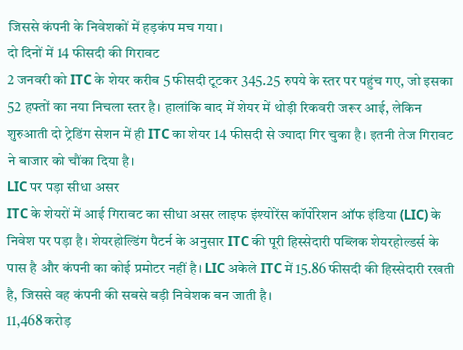जिससे कंपनी के निवेशकों में हड़कंप मच गया।
दो दिनों में 14 फीसदी की गिरावट
2 जनवरी को ITC के शेयर करीब 5 फीसदी टूटकर 345.25 रुपये के स्तर पर पहुंच गए, जो इसका 52 हफ्तों का नया निचला स्तर है। हालांकि बाद में शेयर में थोड़ी रिकवरी जरूर आई, लेकिन शुरुआती दो ट्रेडिंग सेशन में ही ITC का शेयर 14 फीसदी से ज्यादा गिर चुका है। इतनी तेज गिरावट ने बाजार को चौंका दिया है।
LIC पर पड़ा सीधा असर
ITC के शेयरों में आई गिरावट का सीधा असर लाइफ इंश्योरेंस कॉर्पोरेशन ऑफ इंडिया (LIC) के निवेश पर पड़ा है। शेयरहोल्डिंग पैटर्न के अनुसार ITC की पूरी हिस्सेदारी पब्लिक शेयरहोल्डर्स के पास है और कंपनी का कोई प्रमोटर नहीं है। LIC अकेले ITC में 15.86 फीसदी की हिस्सेदारी रखती है, जिससे वह कंपनी की सबसे बड़ी निवेशक बन जाती है।
11,468 करोड़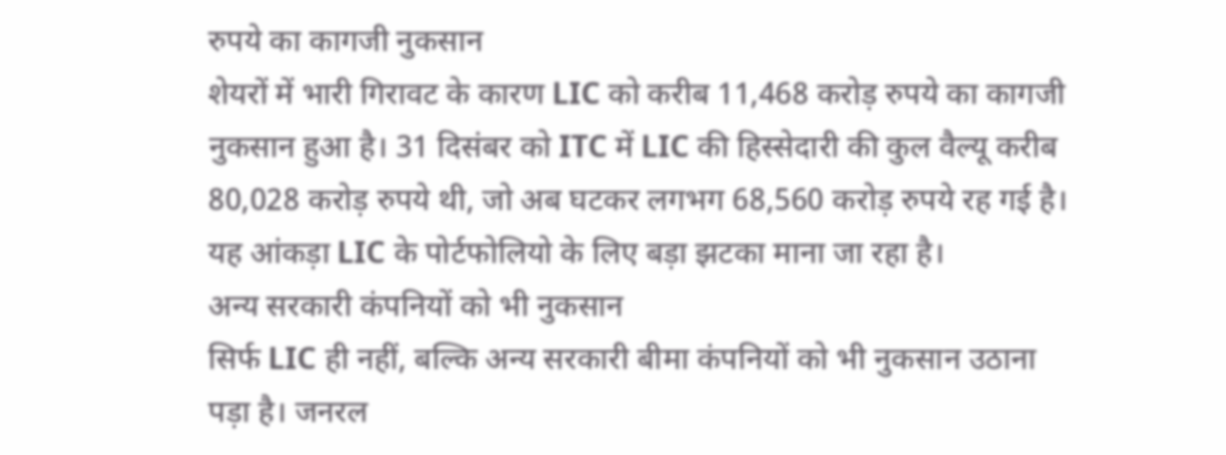रुपये का कागजी नुकसान
शेयरों में भारी गिरावट के कारण LIC को करीब 11,468 करोड़ रुपये का कागजी नुकसान हुआ है। 31 दिसंबर को ITC में LIC की हिस्सेदारी की कुल वैल्यू करीब 80,028 करोड़ रुपये थी, जो अब घटकर लगभग 68,560 करोड़ रुपये रह गई है। यह आंकड़ा LIC के पोर्टफोलियो के लिए बड़ा झटका माना जा रहा है।
अन्य सरकारी कंपनियों को भी नुकसान
सिर्फ LIC ही नहीं, बल्कि अन्य सरकारी बीमा कंपनियों को भी नुकसान उठाना पड़ा है। जनरल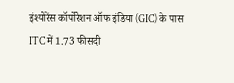इंश्योरेंस कॉर्पोरेशन ऑफ इंडिया (GIC) के पास ITC में 1.73 फीसदी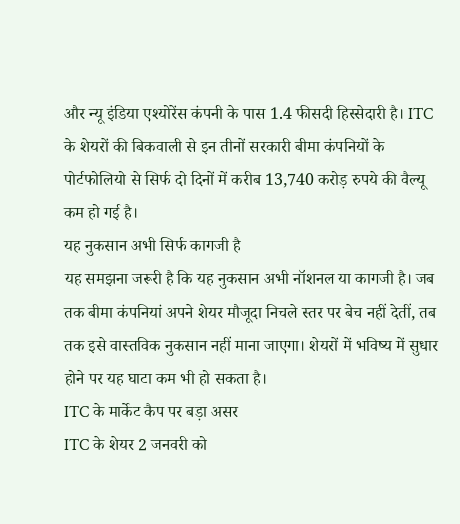और न्यू इंडिया एश्योरेंस कंपनी के पास 1.4 फीसदी हिस्सेदारी है। ITC के शेयरों की बिकवाली से इन तीनों सरकारी बीमा कंपनियों के पोर्टफोलियो से सिर्फ दो दिनों में करीब 13,740 करोड़ रुपये की वैल्यू कम हो गई है।
यह नुकसान अभी सिर्फ कागजी है
यह समझना जरूरी है कि यह नुकसान अभी नॉशनल या कागजी है। जब तक बीमा कंपनियां अपने शेयर मौजूदा निचले स्तर पर बेच नहीं देतीं, तब तक इसे वास्तविक नुकसान नहीं माना जाएगा। शेयरों में भविष्य में सुधार होने पर यह घाटा कम भी हो सकता है।
ITC के मार्केट कैप पर बड़ा असर
ITC के शेयर 2 जनवरी को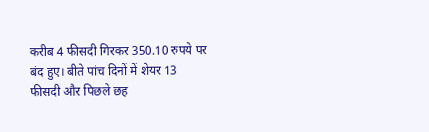करीब 4 फीसदी गिरकर 350.10 रुपये पर बंद हुए। बीते पांच दिनों में शेयर 13 फीसदी और पिछले छह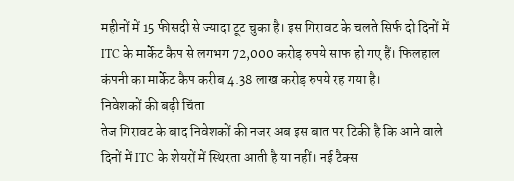महीनों में 15 फीसदी से ज्यादा टूट चुका है। इस गिरावट के चलते सिर्फ दो दिनों में ITC के मार्केट कैप से लगभग 72,000 करोड़ रुपये साफ हो गए हैं। फिलहाल कंपनी का मार्केट कैप करीब 4.38 लाख करोड़ रुपये रह गया है।
निवेशकों की बढ़ी चिंता
तेज गिरावट के बाद निवेशकों की नजर अब इस बात पर टिकी है कि आने वाले दिनों में ITC के शेयरों में स्थिरता आती है या नहीं। नई टैक्स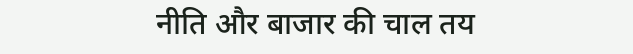नीति और बाजार की चाल तय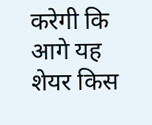करेगी कि आगे यह शेयर किस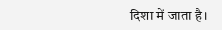दिशा में जाता है।